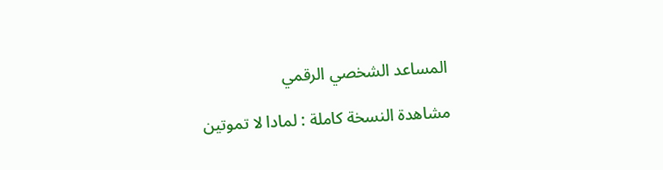المساعد الشخصي الرقمي

مشاهدة النسخة كاملة : لمادا لا تموتين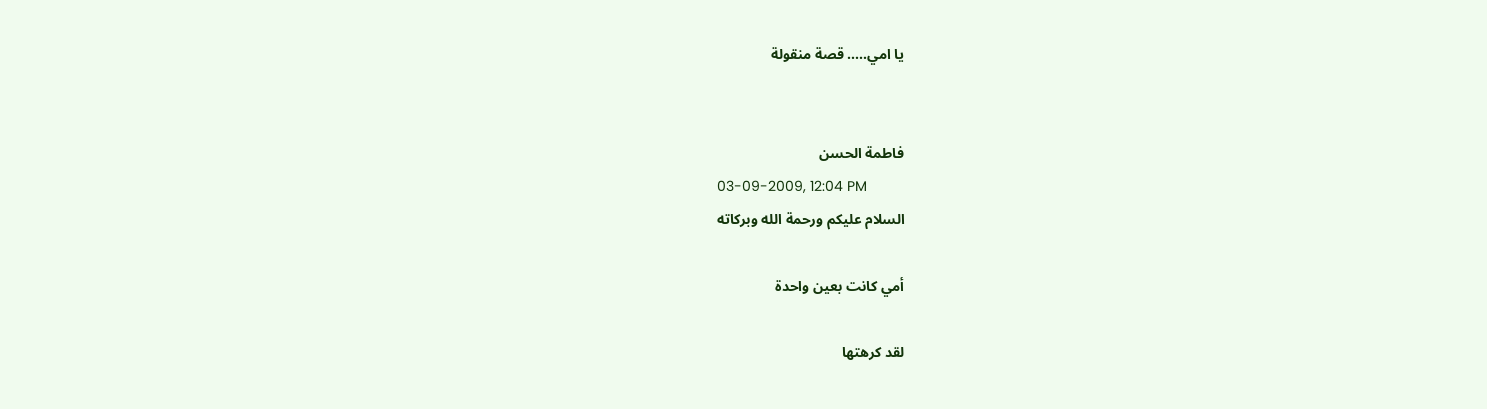يا امي..... قصة منقولة


فاطمة الحسن
03-09-2009, 12:04 PM
السلام عليكم ورحمة الله وبركاته

أمي كانت بعين واحدة

لقد كرهتها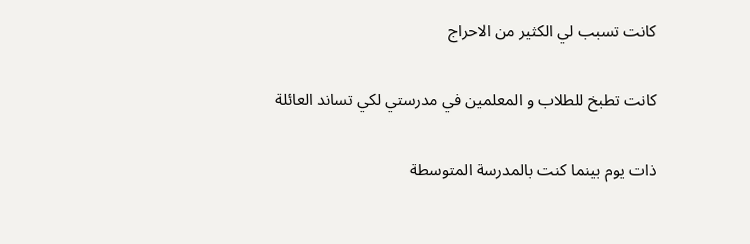كانت تسبب لي الكثير من الاحراج

كانت تطبخ للطلاب و المعلمين في مدرستي لكي تساند العائلة

ذات يوم بينما كنت بالمدرسة المتوسطة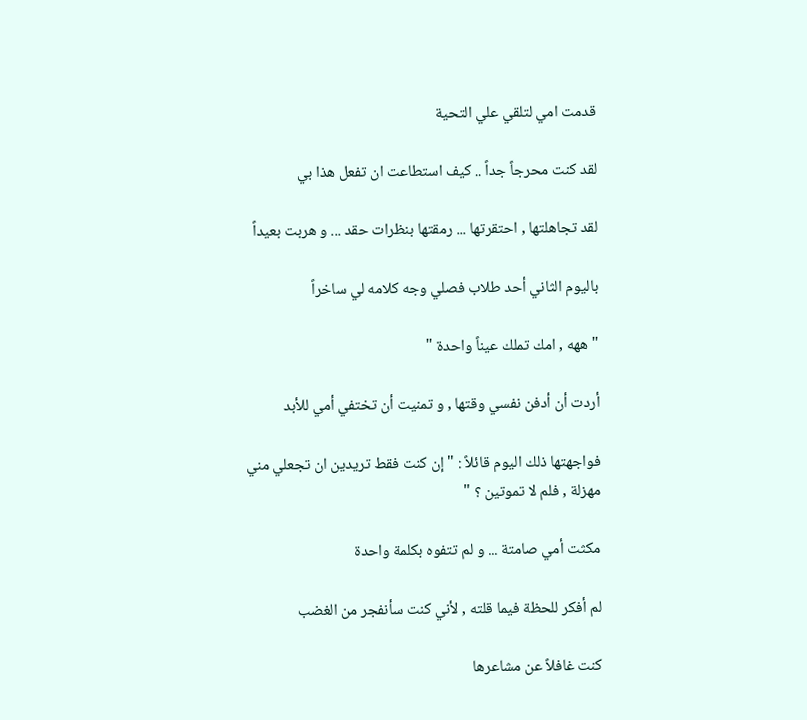قدمت امي لتلقي علي التحية

لقد كنت محرجاً جداً .. كيف استطاعت ان تفعل هذا بي

لقد تجاهلتها , احتقرتها ... رمقتها بنظرات حقد ... و هربت بعيداً

باليوم الثاني أحد طلاب فصلي وجه كلامه لي ساخراً

" ههه , امك تملك عيناً واحدة "

أردت أن أدفن نفسي وقتها , و تمنيت أن تختفي أمي للأبد

فواجهتها ذلك اليوم قائلاً : " إن كنت فقط تريدين ان تجعلي مني مهزلة , فلم لا تموتين ؟ "

مكثت أمي صامتة ... و لم تتفوه بكلمة واحدة

لم أفكر للحظة فيما قلته , لأني كنت سأنفجر من الغضب

كنت غافلاً عن مشاعرها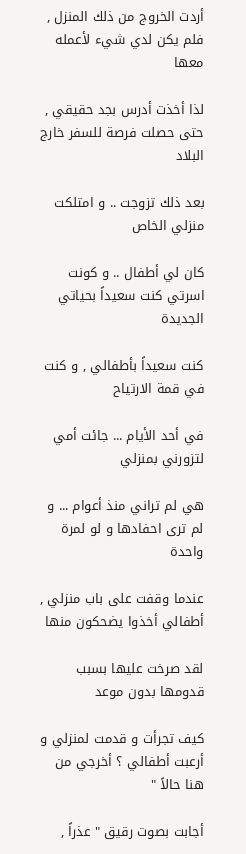أردت الخروج من ذلك المنزل , فلم يكن لدي شيء لأعمله معها

لذا أخذت أدرس بجد حقيقي , حتى حصلت فرصة للسفر خارج البلاد

بعد ذلك تزوجت .. و امتلكت منزلي الخاص

كان لي أطفال .. و كونت اسرتي كنت سعيداً بحياتي الجديدة

كنت سعيداً بأطفالي , و كنت في قمة الارتياح

في أحد الأيام ... جائت أمي لتزورني بمنزلي

هي لم تراني منذ أعوام ... و لم ترى احفادها و لو لمرة واحدة

عندما وقفت على باب منزلي , أطفالي أخذوا يضحكون منها

لقد صرخت عليها بسبب قدومها بدون موعد

كيف تجرأت و قدمت لمنزلي و أرعبت أطفالي ؟ أخرجي من هنا حالاً "

أجابت بصوت رقيق " عذراً ,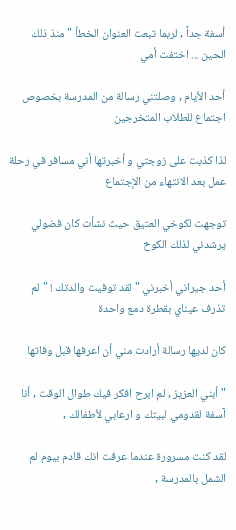أسفة جداً , لربما تبعت العنوان الخطأ " منذ ذلك الحين ... اختفت أمي

أحد الأيام , وصلتني رسالة من المدرسة بخصوص اجتماع للطلاب المتخرجين

لذا كذبت على زوجتي و أخبرتها أني مسافر في رحلة عمل بعد الانتهاء من الإجتماع

توجهت لكوخي العتيق حيث نشأت كان فضولي يرشدني لذلك الكوخ

أحد جيراني أخبرني " لقد توفيت والدتك ! " لم تذرف عيناي بقطرة دمع واحدة

كان لديها رسالة أرادت مني أن اعرفها قبل وفاتها

" أبني العزيز , لم ابرح افكر فيك طوال الوقت , أنا آسفة لقدومي لبيتك و ارعابي لأطفالك ,

لقد كنت مسرورة عندما عرفت انك قادم بيوم لم الشمل بالمدرسة ,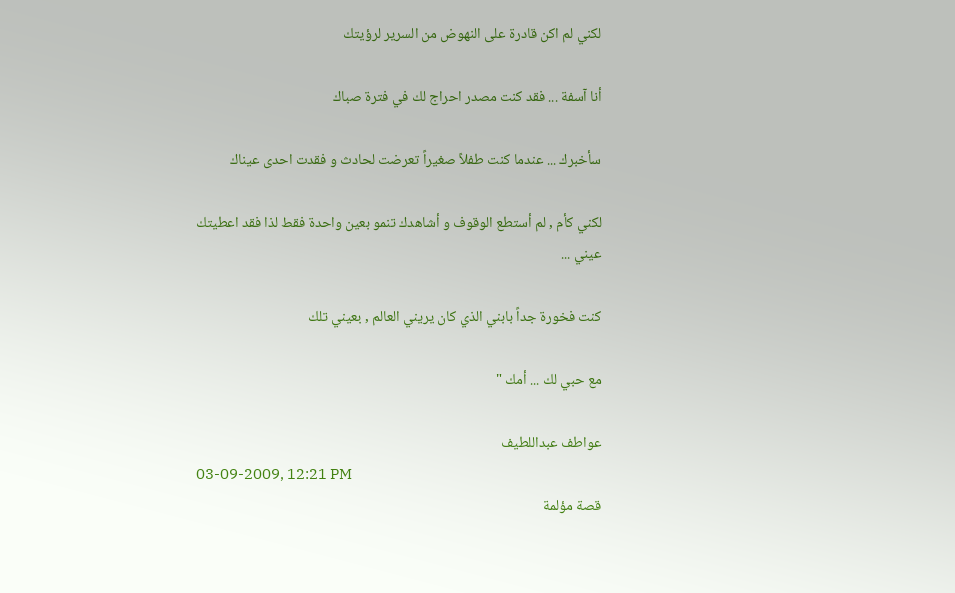لكني لم اكن قادرة على النهوض من السرير لرؤيتك

أنا آسفة ... فقد كنت مصدر احراج لك في فترة صباك

سأخبرك ... عندما كنت طفلاً صغيراً تعرضت لحادث و فقدت احدى عيناك

لكني كأم , لم أستطع الوقوف و أشاهدك تنمو بعين واحدة فقط لذا فقد اعطيتك عيني ...

كنت فخورة جداً بابني الذي كان يريني العالم , بعيني تلك

مع حبي لك ... أمك "

عواطف عبداللطيف
03-09-2009, 12:21 PM
قصة مؤلمة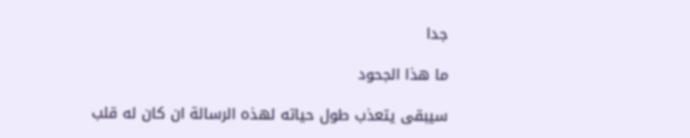جدا

ما هذا الجحود

سيبقى يتعذب طول حياته لهذه الرسالة ان كان له قلب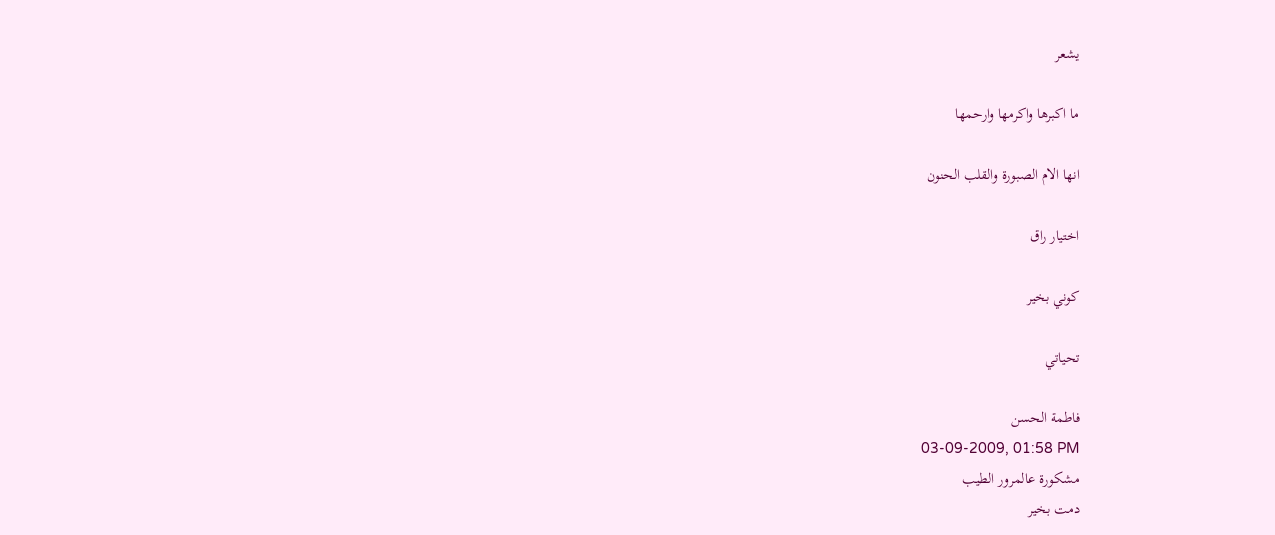يشعر

ما اكبرها واكرمها وارحمها

انها الام الصبورة والقلب الحنون

اختيار راق

كوني بخير

تحياتي

فاطمة الحسن
03-09-2009, 01:58 PM
مشكورة عالمرور الطيب
دمت بخير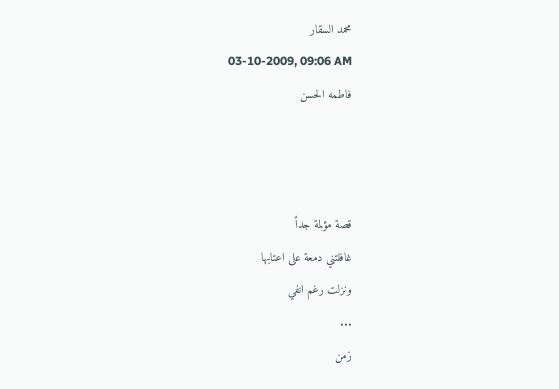محمد السقار
03-10-2009, 09:06 AM
فاطمه الحسن



قصة مؤلمة جداً
غافلتني دمعة على اعتابها
ونزلت رغم انفي
...
زمن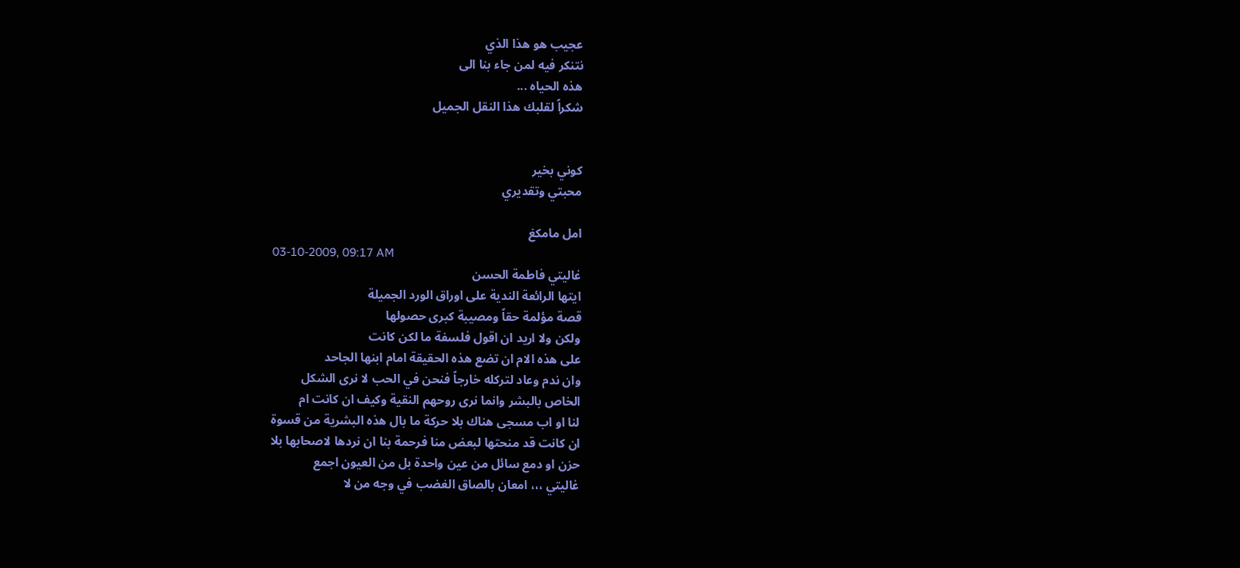عجيب هو هذا الذي
نتنكر فيه لمن جاء بنا الى
هذه الحياه ...
شكراً لقلبك هذا النقل الجميل


كوني بخير
محبتي وتقديري

امل مامكغ
03-10-2009, 09:17 AM
غاليتي فاطمة الحسن
ايتها الرائعة الندية على اوراق الورد الجميلة
قصة مؤلمة حقاً ومصيبة كبرى حصولها
ولكن ولا اريد ان اقول فلسفة ما لكن كانت
على هذه الام ان تضع هذه الحقيقة امام ابنها الجاحد
وان ندم وعاد لتركله خارجاً فنحن في الحب لا نرى الشكل
الخاص بالبشر وانما نرى روحهم النقية وكيف ان كانت ام
لنا او اب مسجى هناك بلا حركة ما بال هذه البشرية من قسوة
ان كانت قد منحتها لبعض منا فرحمة بنا ان نردها لاصحابها بلا
حزن او دمع سائل من عين واحدة بل من العيون اجمع
غاليتي ،،، امعان بالصاق الغضب في وجه من لا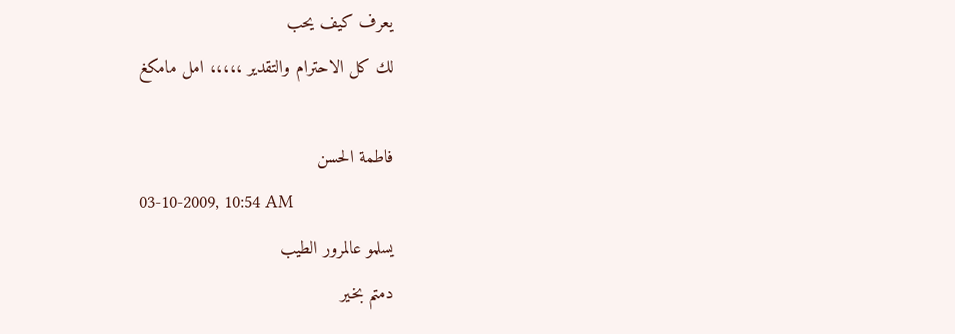يعرف كيف يحب
لك كل الاحترام والتقدير ،،،،، امل مامكغ

فاطمة الحسن
03-10-2009, 10:54 AM
يسلمو عالمرور الطيب
دمتم بخير